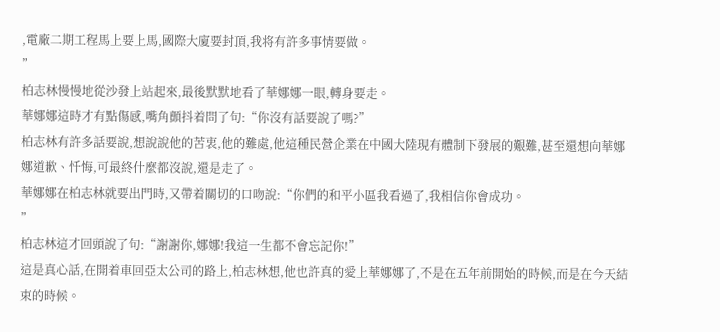,電廠二期工程馬上要上馬,國際大廈要封頂,我将有許多事情要做。
”
柏志林慢慢地從沙發上站起來,最後默默地看了華娜娜一眼,轉身要走。
華娜娜這時才有點傷感,嘴角顫抖着問了句:“你沒有話要說了嗎?”
柏志林有許多話要說,想說說他的苦衷,他的難處,他這種民營企業在中國大陸現有體制下發展的艱難,甚至還想向華娜娜道歉、忏悔,可最終什麼都沒說,還是走了。
華娜娜在柏志林就要出門時,又帶着關切的口吻說:“你們的和平小區我看過了,我相信你會成功。
”
柏志林這才回頭說了句:“謝謝你,娜娜!我這一生都不會忘記你!”
這是真心話,在開着車回亞太公司的路上,柏志林想,他也許真的愛上華娜娜了,不是在五年前開始的時候,而是在今天結束的時候。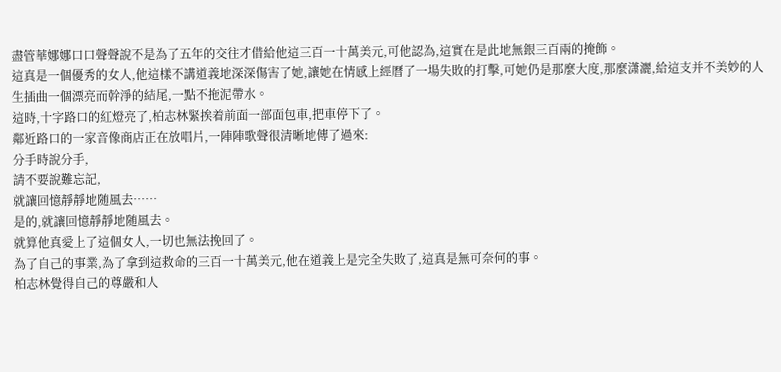盡管華娜娜口口聲聲說不是為了五年的交往才借給他這三百一十萬美元,可他認為,這實在是此地無銀三百兩的掩飾。
這真是一個優秀的女人,他這樣不講道義地深深傷害了她,讓她在情感上經曆了一場失敗的打擊,可她仍是那麼大度,那麼潇灑,給這支并不美妙的人生插曲一個漂亮而幹淨的結尾,一點不拖泥帶水。
這時,十字路口的紅燈亮了,柏志林緊挨着前面一部面包車,把車停下了。
鄰近路口的一家音像商店正在放唱片,一陣陣歌聲很清晰地傳了過來:
分手時說分手,
請不要說難忘記,
就讓回憶靜靜地随風去……
是的,就讓回憶靜靜地随風去。
就算他真愛上了這個女人,一切也無法挽回了。
為了自己的事業,為了拿到這救命的三百一十萬美元,他在道義上是完全失敗了,這真是無可奈何的事。
柏志林覺得自己的尊嚴和人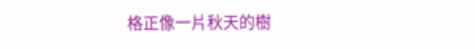格正像一片秋天的樹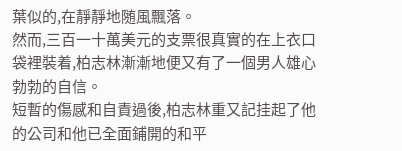葉似的,在靜靜地随風飄落。
然而,三百一十萬美元的支票很真實的在上衣口袋裡裝着,柏志林漸漸地便又有了一個男人雄心勃勃的自信。
短暫的傷感和自責過後,柏志林重又記挂起了他的公司和他已全面鋪開的和平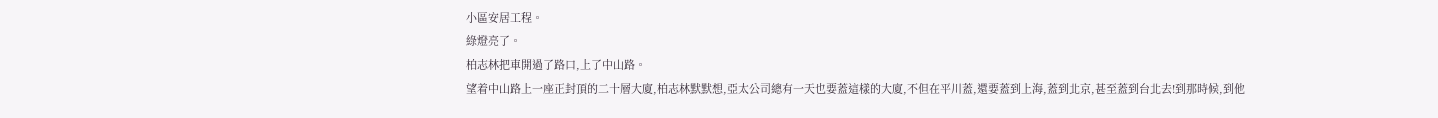小區安居工程。
綠燈亮了。
柏志林把車開過了路口,上了中山路。
望着中山路上一座正封頂的二十層大廈,柏志林默默想,亞太公司總有一天也要蓋這樣的大廈,不但在平川蓋,還要蓋到上海,蓋到北京,甚至蓋到台北去!到那時候,到他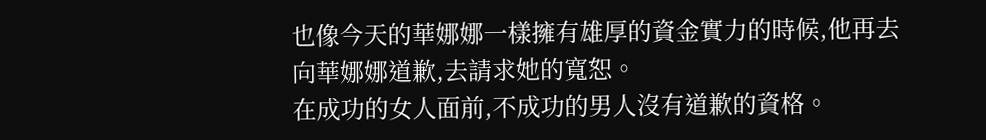也像今天的華娜娜一樣擁有雄厚的資金實力的時候,他再去向華娜娜道歉,去請求她的寬恕。
在成功的女人面前,不成功的男人沒有道歉的資格。